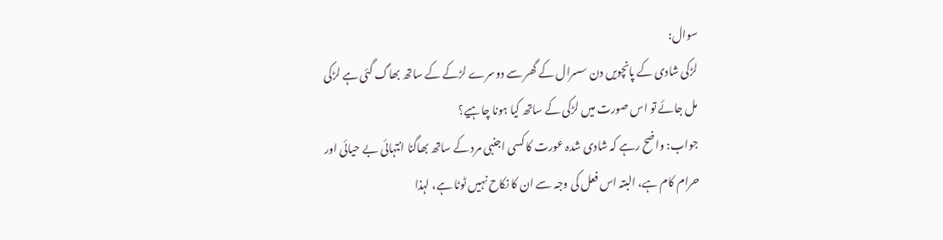سوال:
لڑکی شادی کے پانچویں دن سسرال کے گھر سے دوسرے لڑکے کے ساتھ بھاگ گئی ہے لڑکی مل جائے تو اس صورت میں لڑکی کے ساتھ کیا ہونا چاہیے؟
جواب: واضح رہے کہ شادی شدہ عورت کا کسی اجنبی مرد کے ساتھ بھاگنا انتہائی بے حیائی اور حرام کام ہے، البتہ اس فعل کی وجہ سے ان کا نکاح نہیں ٹوٹا ہے، لہذا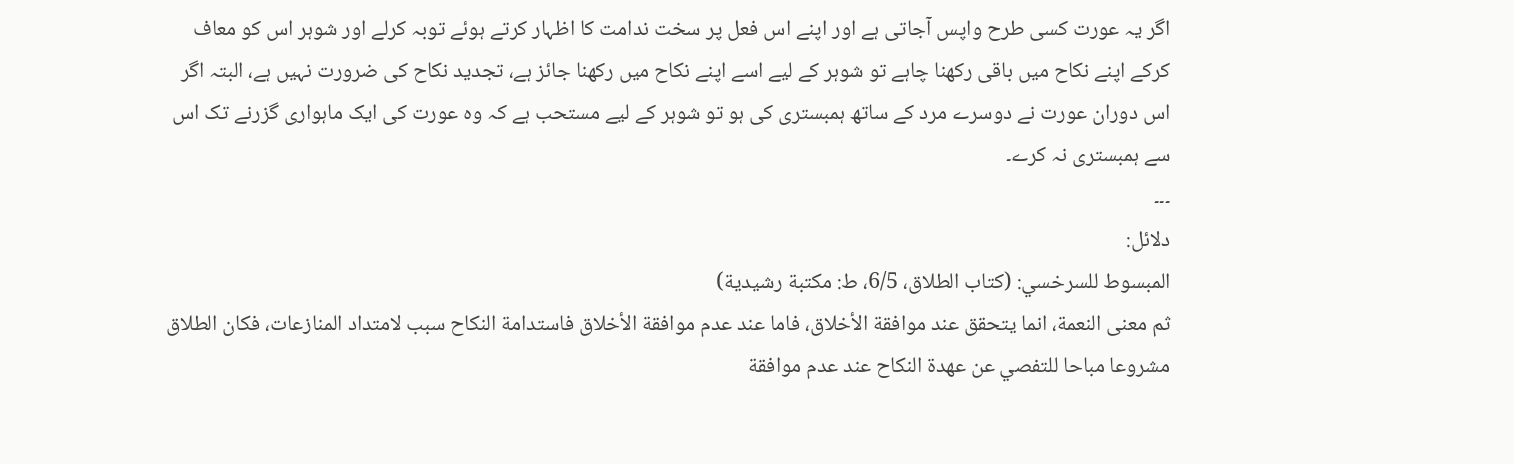اگر یہ عورت کسی طرح واپس آجاتی ہے اور اپنے اس فعل پر سخت ندامت کا اظہار کرتے ہوئے توبہ کرلے اور شوہر اس کو معاف کرکے اپنے نکاح میں باقی رکھنا چاہے تو شوہر کے لیے اسے اپنے نکاح میں رکھنا جائز ہے، تجدید نکاح کی ضرورت نہیں ہے، البتہ اگر اس دوران عورت نے دوسرے مرد کے ساتھ ہمبستری کی ہو تو شوہر کے لیے مستحب ہے کہ وہ عورت کی ایک ماہواری گزرنے تک اس سے ہمبستری نہ کرے۔
۔۔۔
دلائل:
المبسوط للسرخسي: (كتاب الطلاق، 6/5، ط: مكتبة رشيدية)
ثم معنى النعمة، انما يتحقق عند موافقة الأخلاق، فاما عند عدم موافقة الأخلاق فاستدامة النكاح سبب لامتداد المنازعات، فكان الطلاق مشروعا مباحا للتفصي عن عهدة النكاح عند عدم موافقة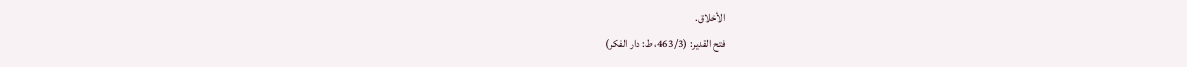الأخلاق.
فتح القدير: (463/3، ط: دار الفكر)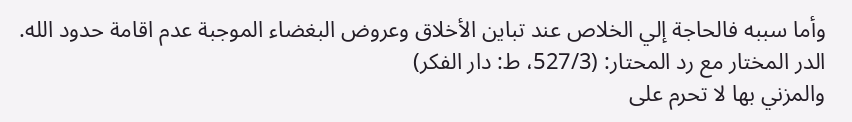وأما سببه فالحاجة إلي الخلاص عند تباين الأخلاق وعروض البغضاء الموجبة عدم اقامة حدود الله.
الدر المختار مع رد المحتار: (527/3، ط: دار الفکر)
والمزني بها لا تحرم على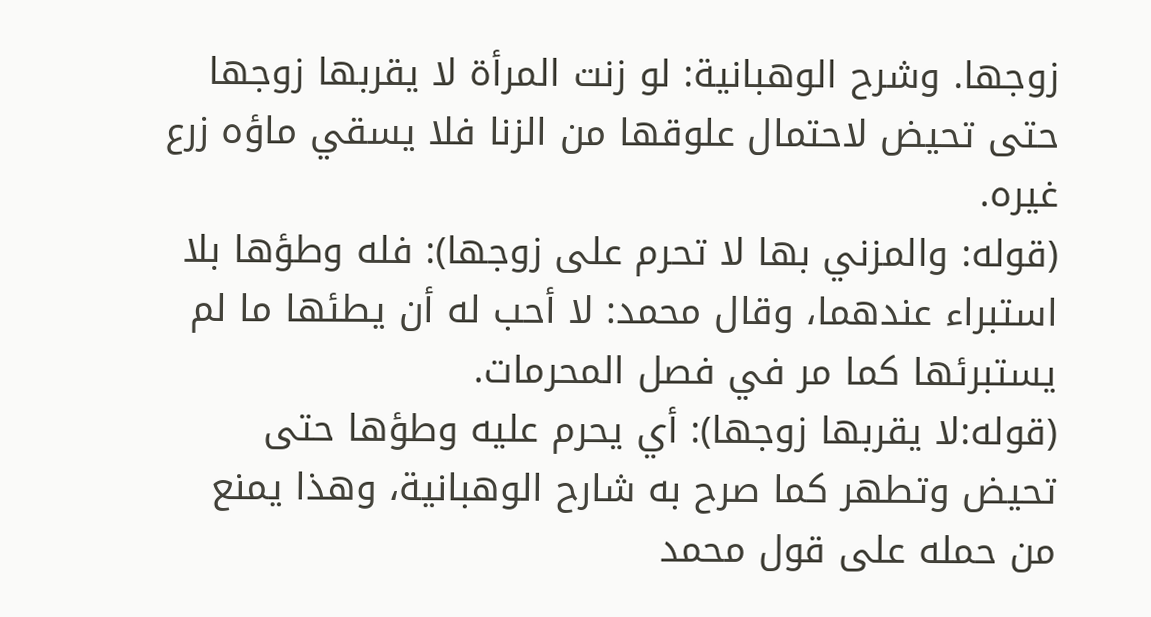زوجها. وشرح الوهبانية: لو زنت المرأة لا يقربها زوجها حتى تحيض لاحتمال علوقها من الزنا فلا يسقي ماؤه زرع غيره.
(قوله: والمزني بها لا تحرم على زوجها): فله وطؤها بلا استبراء عندهما، وقال محمد: لا أحب له أن يطئها ما لم يستبرئها كما مر في فصل المحرمات.
(قوله:لا يقربها زوجها): أي يحرم عليه وطؤها حتى تحيض وتطهر كما صرح به شارح الوهبانية، وهذا يمنع من حمله على قول محمد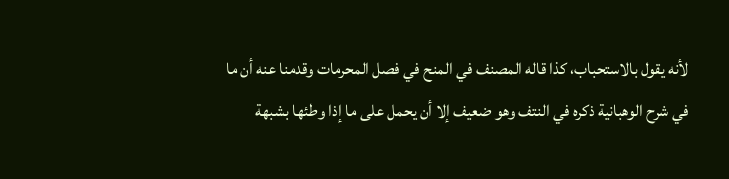لأنه يقول بالاستحباب، كذا قاله المصنف في المنح في فصل المحرمات وقدمنا عنه أن ما في شرح الوهبانية ذكره في النتف وهو ضعيف إلا أن يحمل على ما إذا وطئها بشبهة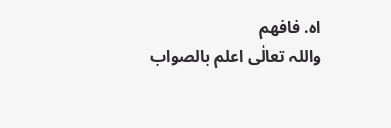اه. فافهم
واللہ تعالٰی اعلم بالصواب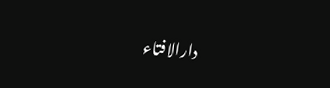دارالافتاء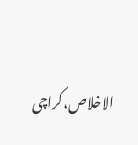الاخلاص،کراچی